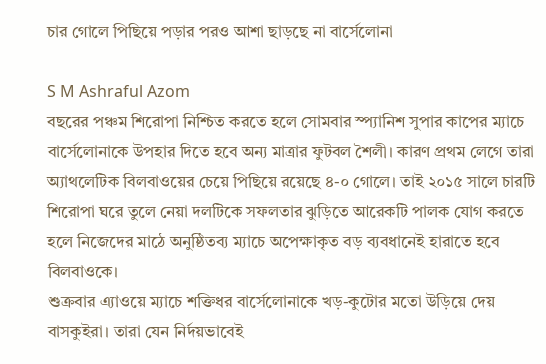চার গোলে পিছিয়ে পড়ার পরও আশা ছাড়ছে না বার্সেলোনা

S M Ashraful Azom
বছরের পঞ্চম শিরোপা নিশ্চিত করতে হলে সোমবার স্প্যানিশ সুপার কাপের ম্যাচে বার্সেলোনাকে উপহার দিতে হবে অন্য মাত্রার ফুটবল শৈলী। কারণ প্রথম লেগে তারা অ্যাথলেটিক বিলবাওয়ের চেয়ে পিছিয়ে রয়েছে ৪-০ গোলে। তাই ২০১৫ সালে চারটি শিরোপা ঘরে তুলে নেয়া দলটিকে সফলতার ঝুড়িতে আরেকটি পালক যোগ করতে হলে নিজেদের মাঠে অনুষ্ঠিতব্য ম্যাচে অপেক্ষাকৃত বড় ব্যবধানেই হারাতে হবে বিলবাওকে।
শুক্রবার এ্যাওয়ে ম্যাচে শক্তিধর বার্সেলোনাকে খড়-কুটোর মতো উড়িয়ে দেয় বাসকুইরা। তারা যেন নির্দয়ভাবেই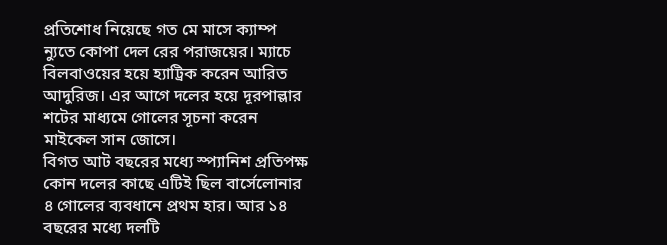প্রতিশোধ নিয়েছে গত মে মাসে ক্যাম্প ন্যুতে কোপা দেল রের পরাজয়ের। ম্যাচে বিলবাওয়ের হয়ে হ্যাট্রিক করেন আরিত আদুরিজ। এর আগে দলের হয়ে দূরপাল্লার শটের মাধ্যমে গোলের সূচনা করেন মাইকেল সান জোসে।
বিগত আট বছরের মধ্যে স্প্যানিশ প্রতিপক্ষ কোন দলের কাছে এটিই ছিল বার্সেলোনার ৪ গোলের ব্যবধানে প্রথম হার। আর ১৪ বছরের মধ্যে দলটি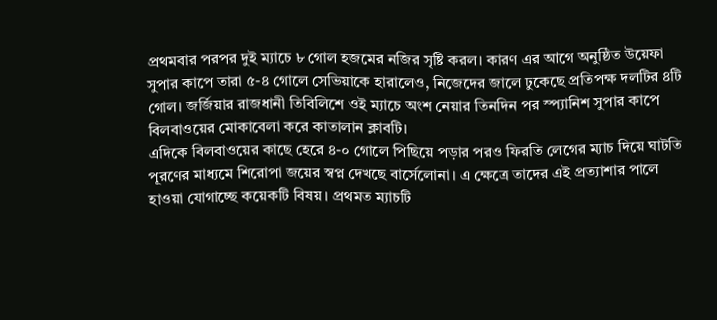প্রথমবার পরপর দুই ম্যাচে ৮ গোল হজমের নজির সৃষ্টি করল। কারণ এর আগে অনুষ্ঠিত উয়েফা সুপার কাপে তারা ৫-৪ গোলে সেভিয়াকে হারালেও, নিজেদের জালে ঢুকেছে প্রতিপক্ষ দলটির ৪টি গোল। জর্জিয়ার রাজধানী তিবিলিশে ওই ম্যাচে অংশ নেয়ার তিনদিন পর স্প্যানিশ সুপার কাপে বিলবাওয়ের মোকাবেলা করে কাতালান ক্লাবটি।
এদিকে বিলবাওয়ের কাছে হেরে ৪-০ গোলে পিছিয়ে পড়ার পরও ফিরতি লেগের ম্যাচ দিয়ে ঘাটতি পূরণের মাধ্যমে শিরোপা জয়ের স্বপ্ন দেখছে বার্সেলোনা। এ ক্ষেত্রে তাদের এই প্রত্যাশার পালে হাওয়া যোগাচ্ছে কয়েকটি বিষয়। প্রথমত ম্যাচটি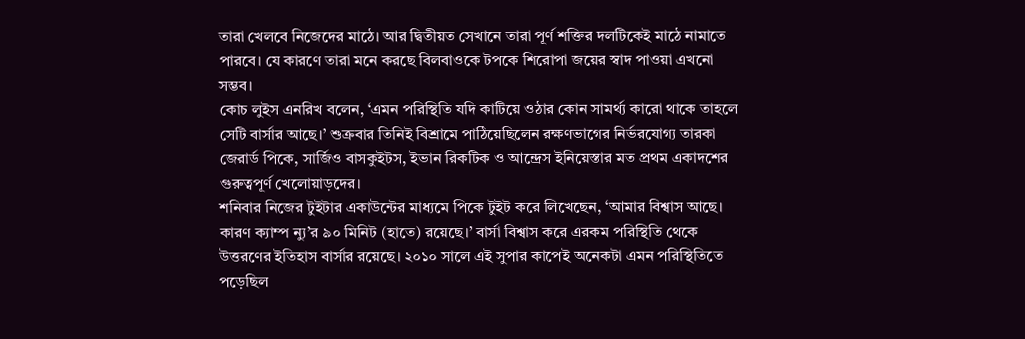তারা খেলবে নিজেদের মাঠে। আর দ্বিতীয়ত সেখানে তারা পূর্ণ শক্তির দলটিকেই মাঠে নামাতে পারবে। যে কারণে তারা মনে করছে বিলবাওকে টপকে শিরোপা জয়ের স্বাদ পাওয়া এখনো সম্ভব।
কোচ লুইস এনরিখ বলেন, ‘এমন পরিস্থিতি যদি কাটিয়ে ওঠার কোন সামর্থ্য কারো থাকে তাহলে সেটি বার্সার আছে।’ শুক্রবার তিনিই বিশ্রামে পাঠিয়েছিলেন রক্ষণভাগের নির্ভরযোগ্য তারকা জেরার্ড পিকে, সার্জিও বাসকুইটস, ইভান রিকটিক ও আন্দ্রেস ইনিয়েস্তার মত প্রথম একাদশের গুরুত্বপূর্ণ খেলোয়াড়দের।
শনিবার নিজের টুইটার একাউন্টের মাধ্যমে পিকে টুইট করে লিখেছেন, ‘আমার বিশ্বাস আছে। কারণ ক্যাম্প ন্যু’র ৯০ মিনিট (হাতে) রয়েছে।’ বার্সা বিশ্বাস করে এরকম পরিস্থিতি থেকে উত্তরণের ইতিহাস বার্সার রয়েছে। ২০১০ সালে এই সুপার কাপেই অনেকটা এমন পরিস্থিতিতে পড়েছিল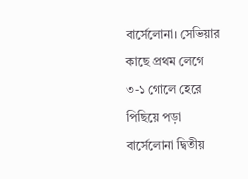বার্সেলোনা। সেভিয়ার কাছে প্রথম লেগে ৩-১ গোলে হেরে পিছিয়ে পড়া বার্সেলোনা দ্বিতীয়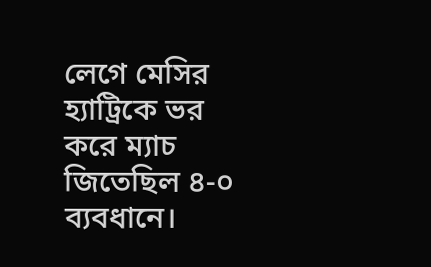লেগে মেসির হ্যাট্রিকে ভর করে ম্যাচ জিতেছিল ৪-০ ব্যবধানে।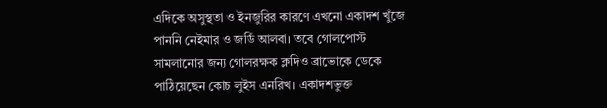এদিকে অসুস্থতা ও ইনজুরির কারণে এখনো একাদশ খুঁজে পাননি নেইমার ও জর্ডি আলবা। তবে গোলপোস্ট সামলানোর জন্য গোলরক্ষক ক্লদিও ব্রাভোকে ডেকে পাঠিয়েছেন কোচ লুইস এনরিখ। একাদশভুক্ত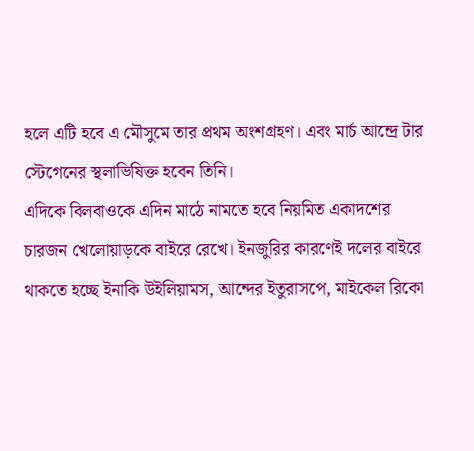হলে এটি হবে এ মৌসুমে তার প্রথম অংশগ্রহণ। এবং মার্চ আন্দ্রে টার স্টেগেনের স্থলাভিষিক্ত হবেন তিনি।
এদিকে বিলবাওকে এদিন মাঠে নামতে হবে নিয়মিত একাদশের চারজন খেলোয়াড়কে বাইরে রেখে। ইনজুরির কারণেই দলের বাইরে থাকতে হচ্ছে ইনাকি উইলিয়ামস, আন্দের ইতুরাসপে, মাইকেল রিকো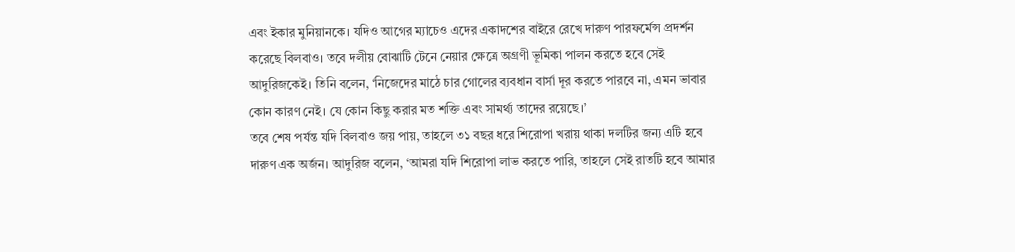এবং ইকার মুনিয়ানকে। যদিও আগের ম্যাচেও এদের একাদশের বাইরে রেখে দারুণ পারফর্মেন্স প্রদর্শন করেছে বিলবাও। তবে দলীয় বোঝাটি টেনে নেয়ার ক্ষেত্রে অগ্রণী ভূমিকা পালন করতে হবে সেই আদুরিজকেই। তিনি বলেন, ‘নিজেদের মাঠে চার গোলের ব্যবধান বার্সা দূর করতে পারবে না, এমন ভাবার কোন কারণ নেই। যে কোন কিছু করার মত শক্তি এবং সামর্থ্য তাদের রয়েছে।’
তবে শেষ পর্যন্ত যদি বিলবাও জয় পায়, তাহলে ৩১ বছর ধরে শিরোপা খরায় থাকা দলটির জন্য এটি হবে দারুণ এক অর্জন। আদুরিজ বলেন, ‘আমরা যদি শিরোপা লাভ করতে পারি, তাহলে সেই রাতটি হবে আমার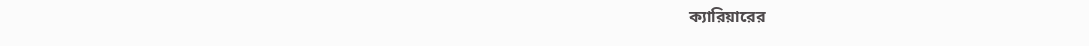ক্যারিয়ারের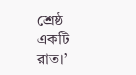শ্রেষ্ঠ একটি রাত।’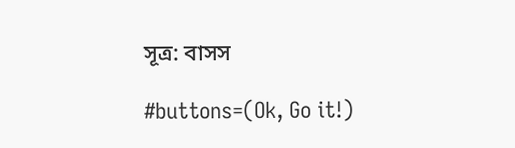সূত্র: বাসস

#buttons=(Ok, Go it!)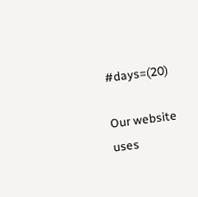#days=(20)

Our website uses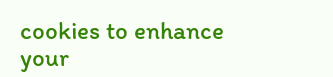cookies to enhance your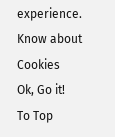experience. Know about Cookies
Ok, Go it!
To Top